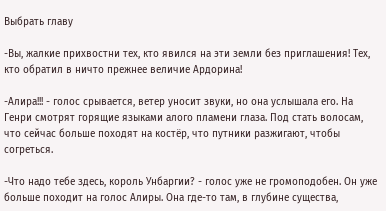Выбрать главу

-Вы, жалкие прихвостни тех, кто явился на эти земли без приглашения! Тех, кто обратил в ничто прежнее величие Ардорина!

-Алира!!! - голос срывается, ветер уносит звуки, но она услышала его. На Генри смотрят горящие языками алого пламени глаза. Под стать волосам, что сейчас больше походят на костёр, что путники разжигают, чтобы согреться.

-Что надо тебе здесь, король Унбаргии? - голос уже не громоподобен. Он уже больше походит на голос Алиры. Она где-то там, в глубине существа,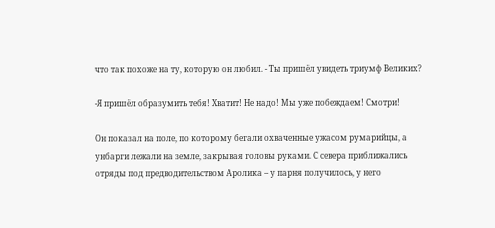что так похоже на ту, которую он любил. - Ты пришёл увидеть триумф Великих?

-Я пришёл образумить тебя! Хватит! Не надо! Мы уже побеждаем! Смотри!

Он показал на поле, по которому бегали охваченные ужасом румарийцы, а унбарги лежали на земле, закрывая головы руками. С севера приближались отряды под предводительством Аролика – у парня получилось, у него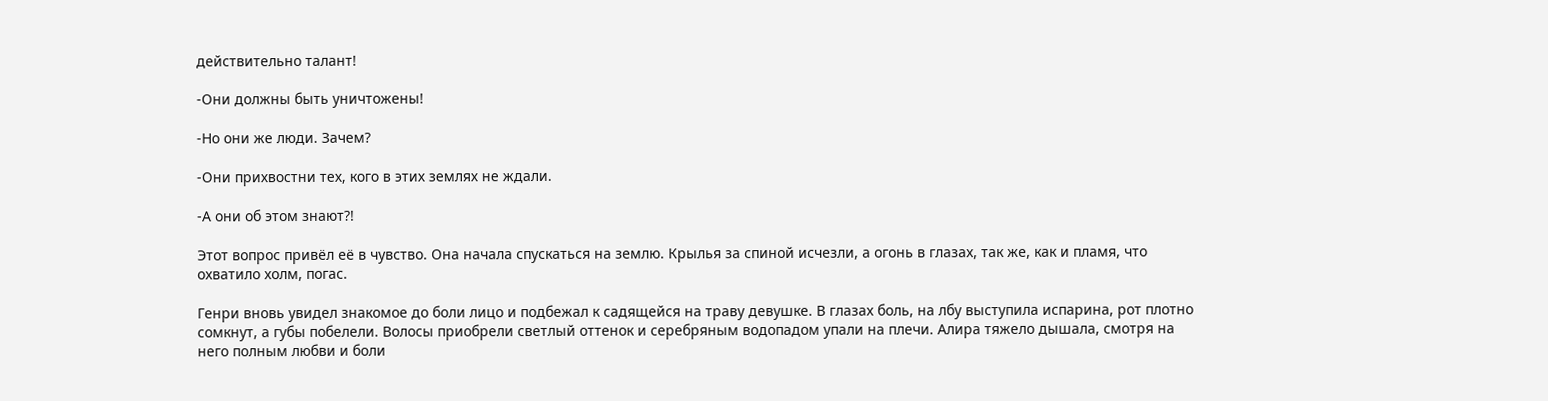действительно талант!

-Они должны быть уничтожены!

-Но они же люди. Зачем?

-Они прихвостни тех, кого в этих землях не ждали.

-А они об этом знают?!

Этот вопрос привёл её в чувство. Она начала спускаться на землю. Крылья за спиной исчезли, а огонь в глазах, так же, как и пламя, что охватило холм, погас.

Генри вновь увидел знакомое до боли лицо и подбежал к садящейся на траву девушке. В глазах боль, на лбу выступила испарина, рот плотно сомкнут, а губы побелели. Волосы приобрели светлый оттенок и серебряным водопадом упали на плечи. Алира тяжело дышала, смотря на него полным любви и боли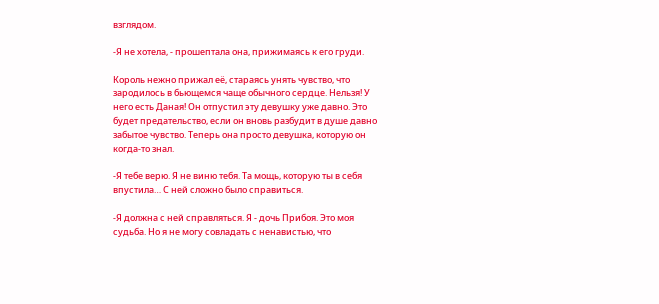взглядом.

-Я не хотела, - прошептала она, прижимаясь к его груди.

Король нежно прижал её, стараясь унять чувство, что зародилось в бьющемся чаще обычного сердце. Нельзя! У него есть Даная! Он отпустил эту девушку уже давно. Это будет предательство, если он вновь разбудит в душе давно забытое чувство. Теперь она просто девушка, которую он когда-то знал.

-Я тебе верю. Я не виню тебя. Та мощь, которую ты в себя впустила… С ней сложно было справиться.

-Я должна с ней справляться. Я - дочь Прибоя. Это моя судьба. Но я не могу совладать с ненавистью, что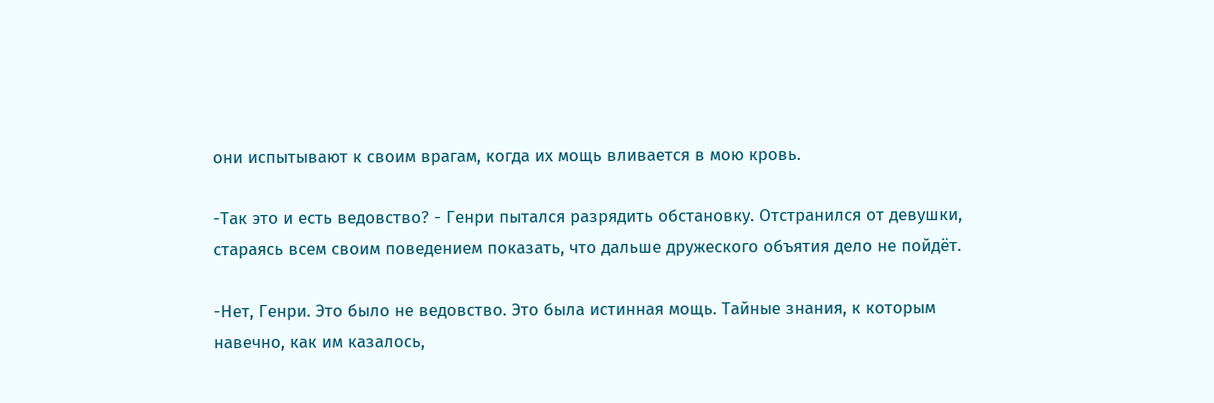они испытывают к своим врагам, когда их мощь вливается в мою кровь.

-Так это и есть ведовство? - Генри пытался разрядить обстановку. Отстранился от девушки, стараясь всем своим поведением показать, что дальше дружеского объятия дело не пойдёт.

-Нет, Генри. Это было не ведовство. Это была истинная мощь. Тайные знания, к которым навечно, как им казалось,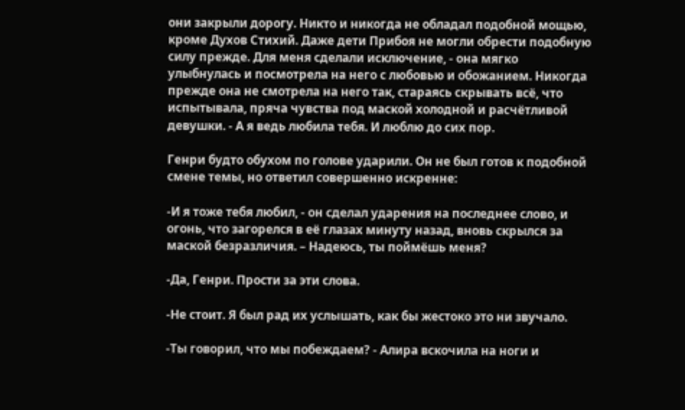они закрыли дорогу. Никто и никогда не обладал подобной мощью, кроме Духов Стихий. Даже дети Прибоя не могли обрести подобную силу прежде. Для меня сделали исключение, - она мягко улыбнулась и посмотрела на него с любовью и обожанием. Никогда прежде она не смотрела на него так, стараясь скрывать всё, что испытывала, пряча чувства под маской холодной и расчётливой девушки. - А я ведь любила тебя. И люблю до сих пор.

Генри будто обухом по голове ударили. Он не был готов к подобной смене темы, но ответил совершенно искренне:

-И я тоже тебя любил, - он сделал ударения на последнее слово, и огонь, что загорелся в её глазах минуту назад, вновь скрылся за маской безразличия. – Надеюсь, ты поймёшь меня?

-Да, Генри. Прости за эти слова.

-Не стоит. Я был рад их услышать, как бы жестоко это ни звучало.

-Ты говорил, что мы побеждаем? - Алира вскочила на ноги и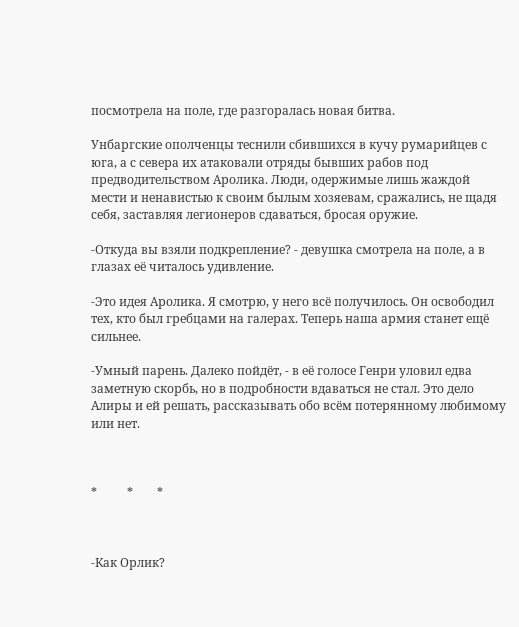посмотрела на поле, где разгоралась новая битва.

Унбаргские ополченцы теснили сбившихся в кучу румарийцев с юга, а с севера их атаковали отряды бывших рабов под предводительством Аролика. Люди, одержимые лишь жаждой мести и ненавистью к своим былым хозяевам, сражались, не щадя себя, заставляя легионеров сдаваться, бросая оружие.

-Откуда вы взяли подкрепление? - девушка смотрела на поле, а в глазах её читалось удивление.

-Это идея Аролика. Я смотрю, у него всё получилось. Он освободил тех, кто был гребцами на галерах. Теперь наша армия станет ещё сильнее.

-Умный парень. Далеко пойдёт, - в её голосе Генри уловил едва заметную скорбь, но в подробности вдаваться не стал. Это дело Алиры и ей решать, рассказывать обо всём потерянному любимому или нет.



*          *        *



-Как Орлик?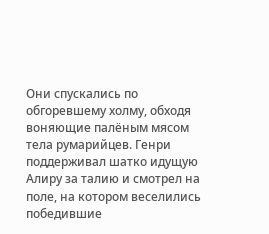Они спускались по обгоревшему холму, обходя воняющие палёным мясом тела румарийцев. Генри поддерживал шатко идущую Алиру за талию и смотрел на поле, на котором веселились победившие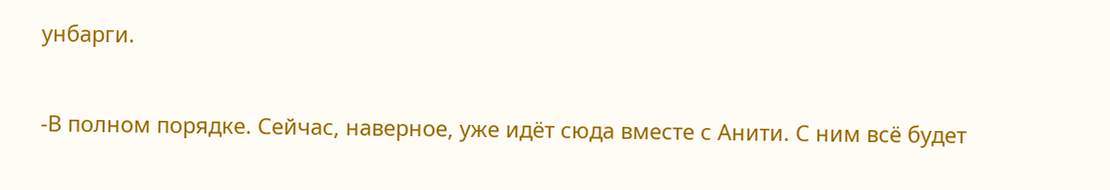унбарги.

-В полном порядке. Сейчас, наверное, уже идёт сюда вместе с Анити. С ним всё будет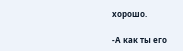хорошо.

-А как ты его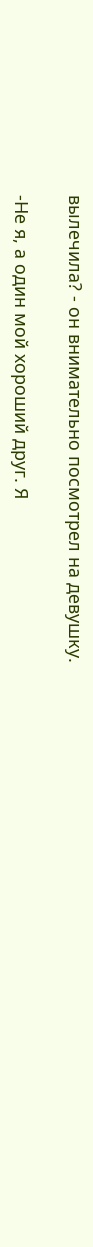вылечила? - он внимательно посмотрел на девушку.

-Не я, а один мой хороший друг. Я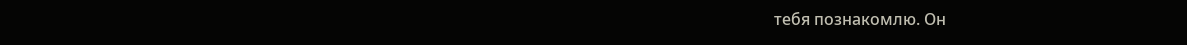тебя познакомлю. Он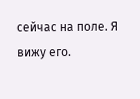сейчас на поле. Я вижу его.